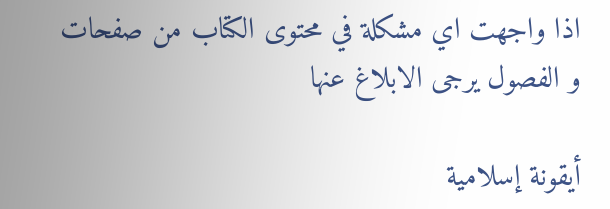اذا واجهت اي مشكلة في محتوى الكتاب من صفحات و الفصول يرجى الابلاغ عنها

أيقونة إسلامية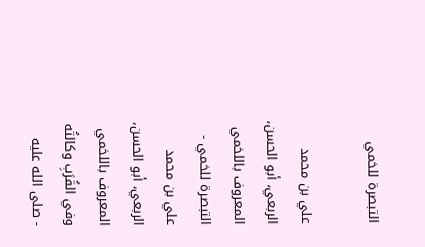التبصرة للخمي

علي بن محمد الربعي، أبو الحسن، المعروف باللخمي
التبصرة للخمي - علي بن محمد الربعي، أبو الحسن، المعروف باللخمي
وفي القُرَبِ وكالتُه - صلى الله عليه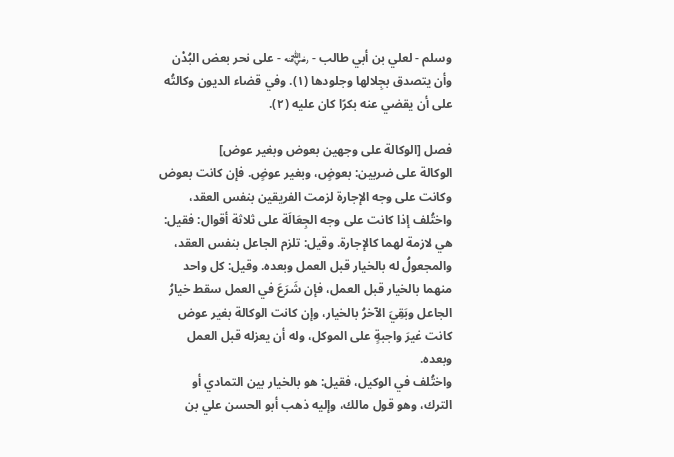وسلم - لعلي بن أبي طالب - ﵁ - على نحر بعض البُدْن وأن يتصدق بجِلالها وجلودها (١). وفي قضاء الديون وكالتُه على أن يقضي عنه بكرًا كان عليه (٢).

فصل [الوكالة على وجهين بعوض وبغير عوض]
الوكالة على ضربين: بعوضٍ، وبغير عوضٍ. فإن كانت بعوض وكانت على وجه الإجارة لزمت الفريقين بنفس العقد، واختُلف إذا كانت على وجه الجِعَالَة على ثلاثة أقوال: فقيل: هي لازمة لهما كالإجارة. وقيل: تلزم الجاعل بنفس العقد، والمجعولُ له بالخيار قبل العمل وبعده. وقيل: كل واحد منهما بالخيار قبل العمل، فإن شَرَعَ في العمل سقط خيارُ الجاعل وبَقِيَ الآخرُ بالخيار، وإن كانت الوكالة بغير عوض كانت غيرَ واجبةٍ على الموكل، وله أن يعزله قبل العمل وبعده.
واختُلف في الوكيل، فقيل: هو بالخيار بين التمادي أو الترك، وهو قول مالك، وإليه ذهب أبو الحسن علي بن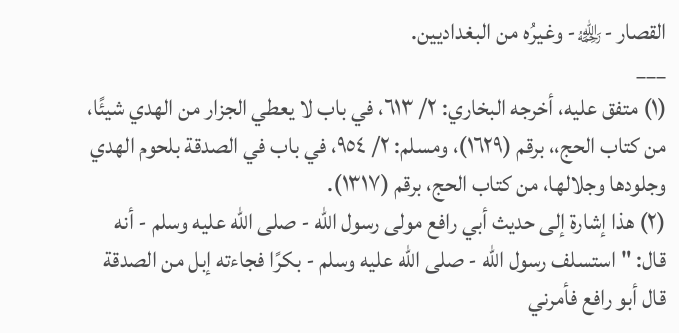القصار -﵀- وغيرُه من البغداديين.
___
(١) متفق عليه، أخرجه البخاري: ٢/ ٦١٣، في باب لا يعطي الجزار من الهدي شيئًا، من كتاب الحج،، برقم (١٦٢٩)، ومسلم: ٢/ ٩٥٤، في باب في الصدقة بلحوم الهدي وجلودها وجلالها، من كتاب الحج، برقم (١٣١٧).
(٢) هذا إشارة إلى حديث أبي رافع مولى رسول الله - صلى الله عليه وسلم - أنه قال: "استسلف رسول الله - صلى الله عليه وسلم - بكرًا فجاءته إبل من الصدقة قال أبو رافع فأمرني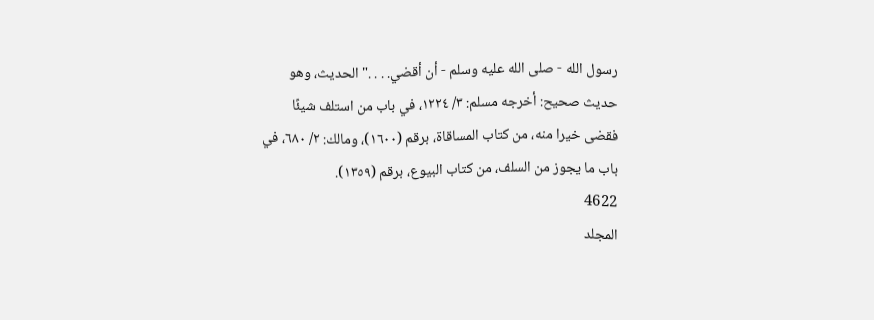رسول الله - صلى الله عليه وسلم - أن أقضي. . . ." الحديث، وهو حديث صحيح: أخرجه مسلم: ٣/ ١٢٢٤، في باب من استلف شيئًا فقضى خيرا منه، من كتاب المساقاة، برقم (١٦٠٠)، ومالك: ٢/ ٦٨٠، في باب ما يجوز من السلف، من كتاب البيوع، برقم (١٣٥٩).
4622
المجلد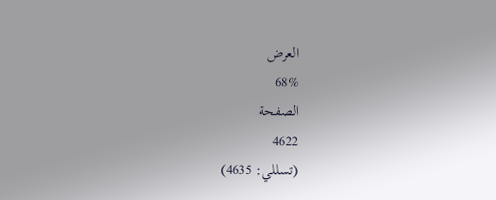العرض
68%
الصفحة
4622
(تسللي: 4635)